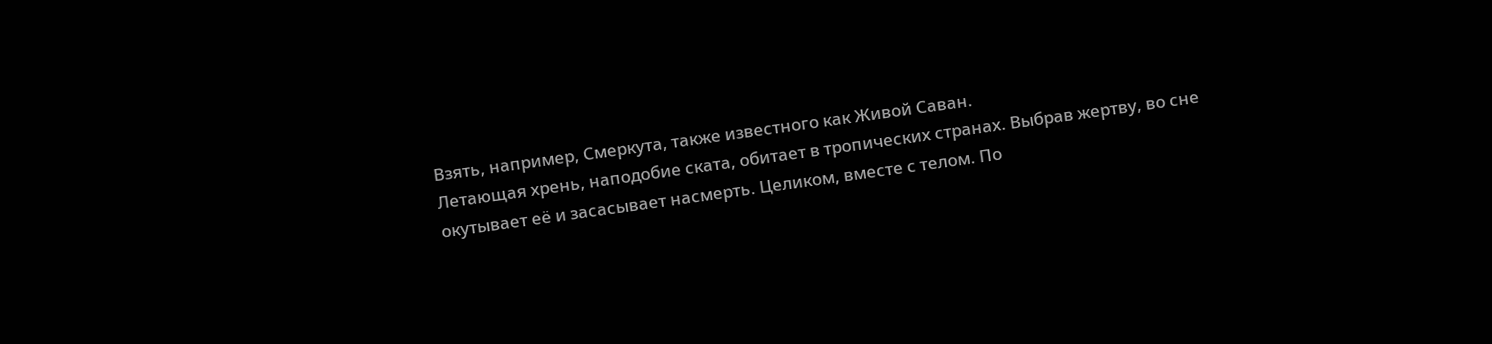Взять, например, Смеркута, также известного как Живой Саван.
Летающая хрень, наподобие ската, обитает в тропических странах. Выбрав жертву, во сне окутывает её и засасывает насмерть. Целиком, вместе с телом. По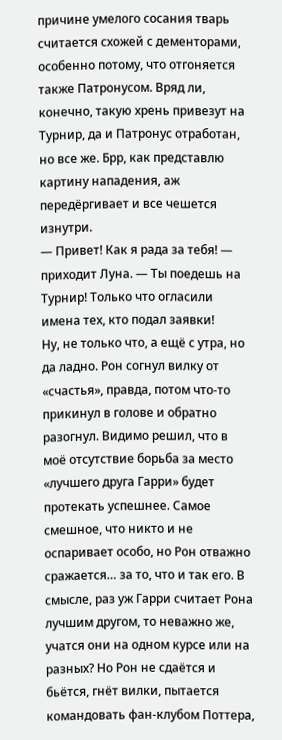причине умелого сосания тварь считается схожей с дементорами, особенно потому, что отгоняется также Патронусом. Вряд ли, конечно, такую хрень привезут на Турнир, да и Патронус отработан, но все же. Брр, как представлю картину нападения, аж передёргивает и все чешется изнутри.
— Привет! Как я рада за тебя! — приходит Луна. — Ты поедешь на Турнир! Только что огласили имена тех, кто подал заявки!
Ну, не только что, а ещё с утра, но да ладно. Рон согнул вилку от «счастья», правда, потом что-то прикинул в голове и обратно разогнул. Видимо решил, что в моё отсутствие борьба за место «лучшего друга Гарри» будет протекать успешнее. Самое смешное, что никто и не оспаривает особо, но Рон отважно сражается… за то, что и так его. В смысле, раз уж Гарри считает Рона лучшим другом, то неважно же, учатся они на одном курсе или на разных? Но Рон не сдаётся и бьётся, гнёт вилки, пытается командовать фан-клубом Поттера,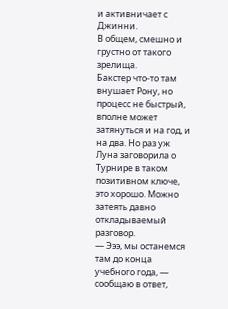и активничает с Джинни.
В общем, смешно и грустно от такого зрелища.
Бакстер что-то там внушает Рону, но процесс не быстрый, вполне может затянуться и на год, и на два. Но раз уж Луна заговорила о Турнире в таком позитивном ключе, это хорошо. Можно затеять давно откладываемый разговор.
— Эээ, мы останемся там до конца учебного года, — сообщаю в ответ,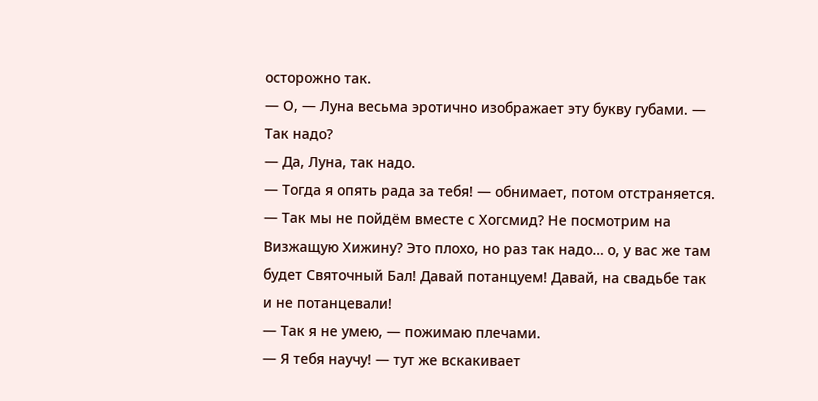осторожно так.
— О, — Луна весьма эротично изображает эту букву губами. — Так надо?
— Да, Луна, так надо.
— Тогда я опять рада за тебя! — обнимает, потом отстраняется. — Так мы не пойдём вместе с Хогсмид? Не посмотрим на Визжащую Хижину? Это плохо, но раз так надо… о, у вас же там будет Святочный Бал! Давай потанцуем! Давай, на свадьбе так и не потанцевали!
— Так я не умею, — пожимаю плечами.
— Я тебя научу! — тут же вскакивает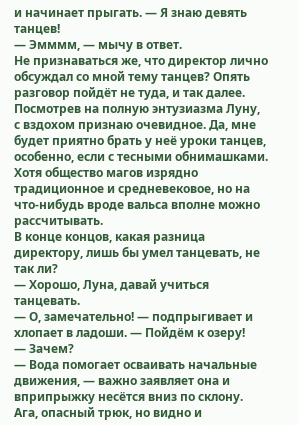и начинает прыгать. — Я знаю девять танцев!
— Эмммм, — мычу в ответ.
Не признаваться же, что директор лично обсуждал со мной тему танцев? Опять разговор пойдёт не туда, и так далее. Посмотрев на полную энтузиазма Луну, с вздохом признаю очевидное. Да, мне будет приятно брать у неё уроки танцев, особенно, если с тесными обнимашками. Хотя общество магов изрядно традиционное и средневековое, но на что-нибудь вроде вальса вполне можно рассчитывать.
В конце концов, какая разница директору, лишь бы умел танцевать, не так ли?
— Хорошо, Луна, давай учиться танцевать.
— О, замечательно! — подпрыгивает и хлопает в ладоши. — Пойдём к озеру!
— Зачем?
— Вода помогает осваивать начальные движения, — важно заявляет она и вприпрыжку несётся вниз по склону.
Ага, опасный трюк, но видно и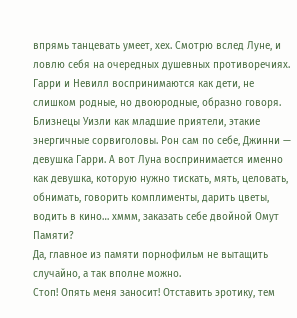впрямь танцевать умеет, хех. Смотрю вслед Луне, и ловлю себя на очередных душевных противоречиях. Гарри и Невилл воспринимаются как дети, не слишком родные, но двоюродные, образно говоря. Близнецы Уизли как младшие приятели, этакие энергичные сорвиголовы. Рон сам по себе, Джинни — девушка Гарри. А вот Луна воспринимается именно как девушка, которую нужно тискать, мять, целовать, обнимать, говорить комплименты, дарить цветы, водить в кино… хммм, заказать себе двойной Омут Памяти?
Да, главное из памяти порнофильм не вытащить случайно, а так вполне можно.
Стоп! Опять меня заносит! Отставить эротику, тем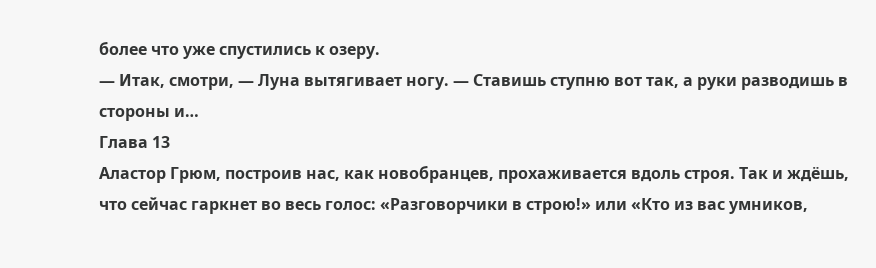более что уже спустились к озеру.
— Итак, смотри, — Луна вытягивает ногу. — Ставишь ступню вот так, а руки разводишь в стороны и…
Глава 13
Аластор Грюм, построив нас, как новобранцев, прохаживается вдоль строя. Так и ждёшь, что сейчас гаркнет во весь голос: «Разговорчики в строю!» или «Кто из вас умников,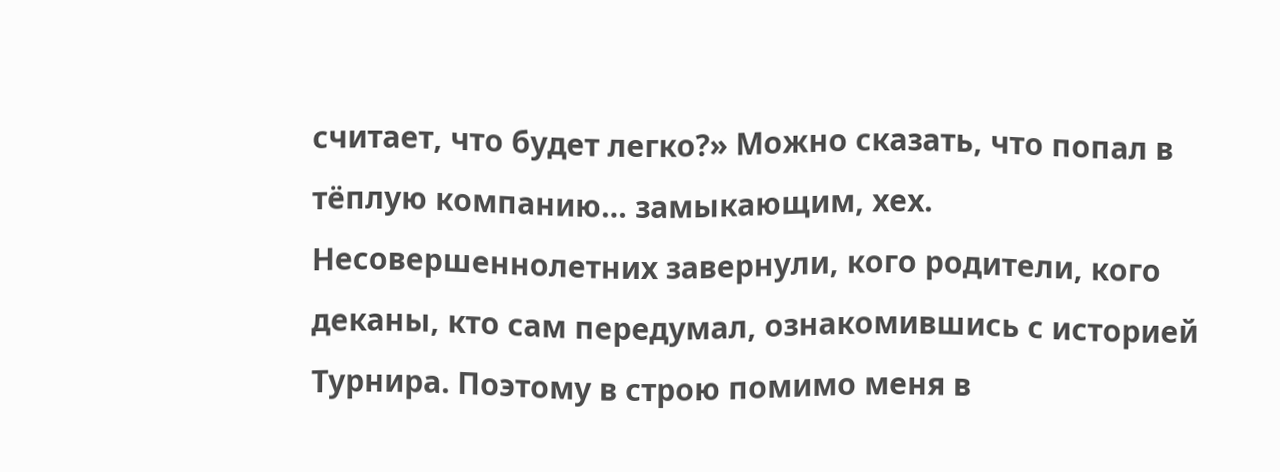считает, что будет легко?» Можно сказать, что попал в тёплую компанию… замыкающим, хех. Несовершеннолетних завернули, кого родители, кого деканы, кто сам передумал, ознакомившись с историей Турнира. Поэтому в строю помимо меня в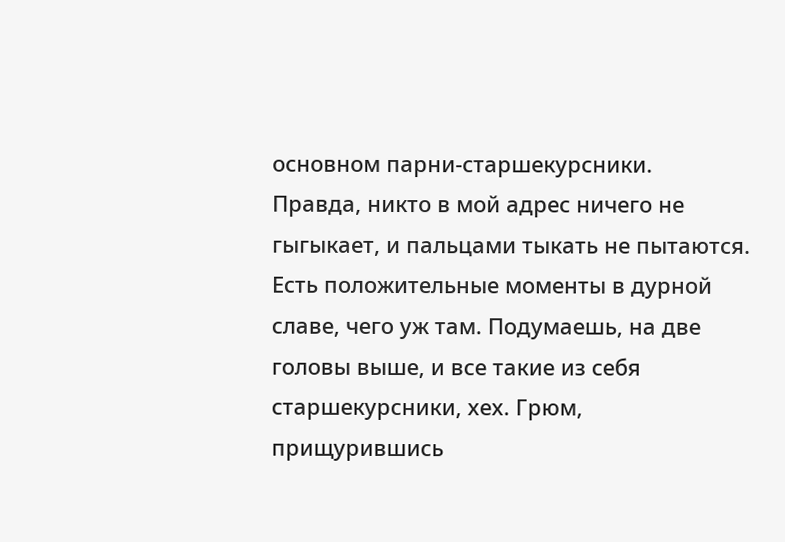основном парни-старшекурсники.
Правда, никто в мой адрес ничего не гыгыкает, и пальцами тыкать не пытаются.
Есть положительные моменты в дурной славе, чего уж там. Подумаешь, на две головы выше, и все такие из себя старшекурсники, хех. Грюм, прищурившись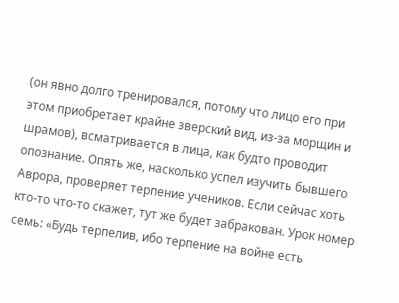(он явно долго тренировался, потому что лицо его при этом приобретает крайне зверский вид, из-за морщин и шрамов), всматривается в лица, как будто проводит опознание. Опять же, насколько успел изучить бывшего Аврора, проверяет терпение учеников. Если сейчас хоть кто-то что-то скажет, тут же будет забракован. Урок номер семь: «Будь терпелив, ибо терпение на войне есть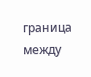граница между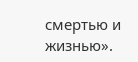смертью и жизнью».